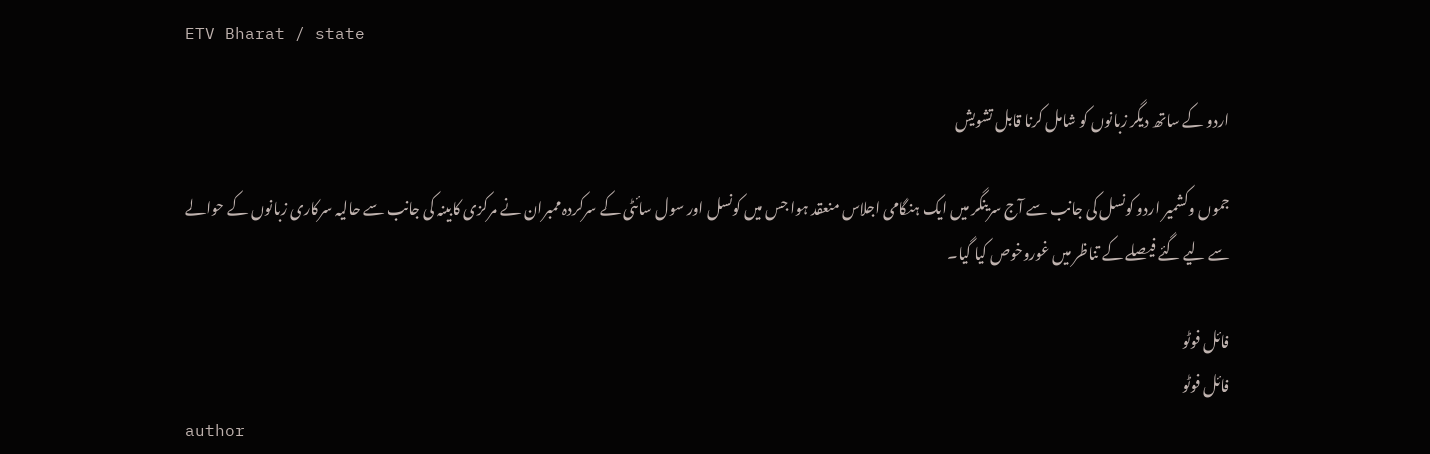ETV Bharat / state

اردو کے ساتھ دیگر زبانوں کو شامل کرنا قابل تشویش

جموں وکشمیر اردو کونسل کی جانب سے آج سرینگر میں ایک ہنگامی اجلاس منعقد ہوا جس میں کونسل اور سول سائٹی کے سرکردہ ممبران نے مرکزی کابینہ کی جانب سے حالیہ سرکاری زبانوں کے حوالے سے لیے گئے فیصلے کے تناظر میں غوروخوص کیا گیا۔

فائل فوٹو
فائل فوٹو
author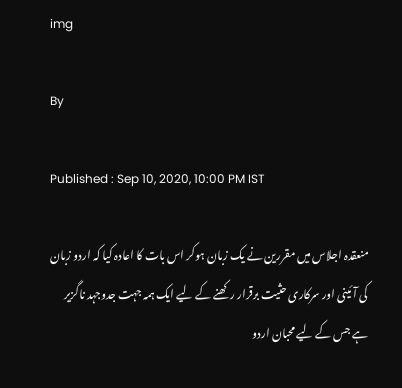img

By

Published : Sep 10, 2020, 10:00 PM IST

منعقدہ اجلاس میں مقررین نے یک زبان ہوکر اس بات کا اعادہ کیا کہ اردو زبان کی آئینی اور سرکاری حثیت برقرار رکھنے کے لیے ایک ہمہ جہت جدوجہد ناگزیر ہے جس کے لیے محبان اردو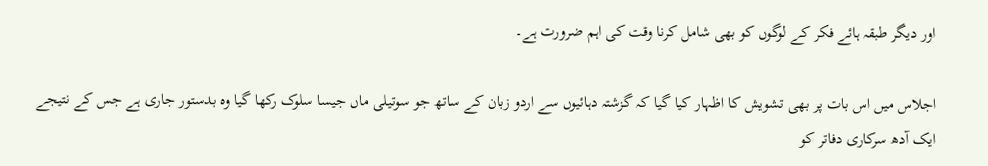اور دیگر طبقہ ہائے فکر کے لوگوں کو بھی شامل کرنا وقت کی اہم ضرورت ہے۔

اجلاس میں اس بات پر بھی تشویش کا اظہار کیا گیا کہ گزشتہ دہائیوں سے اردو زبان کے ساتھ جو سوتیلی ماں جیسا سلوک رکھا گیا وہ بدستور جاری ہے جس کے نتیجے ایک آدھ سرکاری دفاتر کو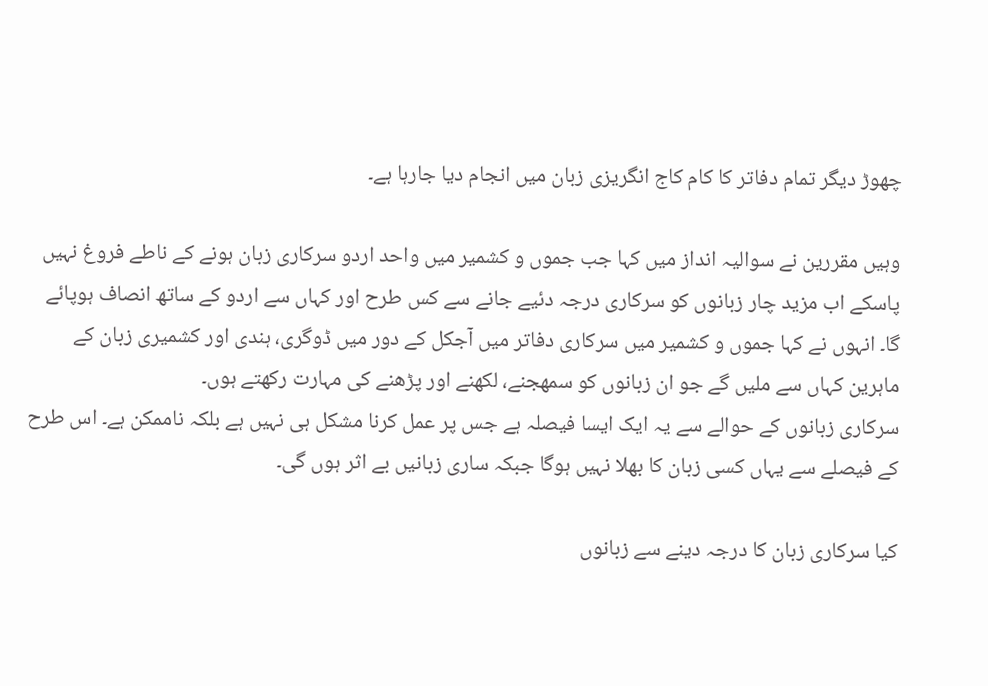چھوڑ دیگر تمام دفاتر کا کام کاج انگریزی زبان میں انجام دیا جارہا ہے۔

وہیں مقررین نے سوالیہ انداز میں کہا جب جموں و کشمیر میں واحد اردو سرکاری زبان ہونے کے ناطے فروغ نہیں پاسکے اب مزید چار زبانوں کو سرکاری درجہ دئیے جانے سے کس طرح اور کہاں سے اردو کے ساتھ انصاف ہوپائے گا۔ انہوں نے کہا جموں و کشمیر میں سرکاری دفاتر میں آجکل کے دور میں ڈوگری، ہندی اور کشمیری زبان کے ماہرین کہاں سے ملیں گے جو ان زبانوں کو سمھجنے، لکھنے اور پڑھنے کی مہارت رکھتے ہوں۔
سرکاری زبانوں کے حوالے سے یہ ایک ایسا فیصلہ ہے جس پر عمل کرنا مشکل ہی نہیں ہے بلکہ ناممکن ہے۔ اس طرح کے فیصلے سے یہاں کسی زبان کا بھلا نہیں ہوگا جبکہ ساری زبانیں بے اثر ہوں گی۔

کیا سرکاری زبان کا درجہ دینے سے زبانوں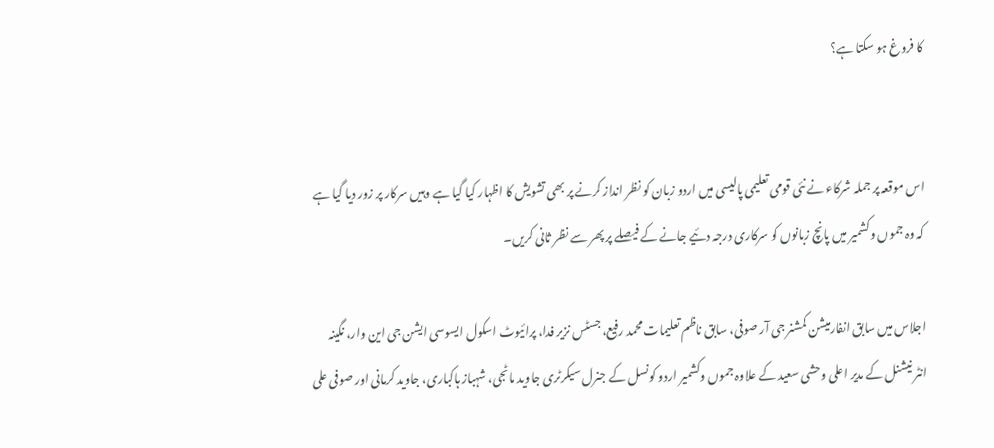کا فروغ ہو سکتا ہے؟


اس موقعہ پر جملہ شرکاء نے نئی قومی تعلیمی پالیسی میں اردو زبان کو نظر انداز کرنے پر بھی تشویش کا اظہار کیا گیا ہے وہیں سرکار پر زور دیا گیا ہے کہ وہ جموں وکشمیر میں پانچ زبانوں کو سرکاری درجہ دئیے جانے کے فیصلے پر پھر سے نظر ثانی کریں۔

اجلاس میں سابق انفارمیشن کمشنر جی آر صوفی، سابق ناظم تعلیمات محمد رفیع، جسٹس نزیر فدا، پرائیوٹ اسکول ایسوسی ایشن جی این وار، نگینہ انٹر نیشنل کے مدیر اعلی وحشی سعید کے علاوہ جموں وکشمیر اردو کونسل کے جنرل سیکرٹری جاوید ماٹجی، شہباز ہاکباری، جاوید کرمانی اور صوفی علی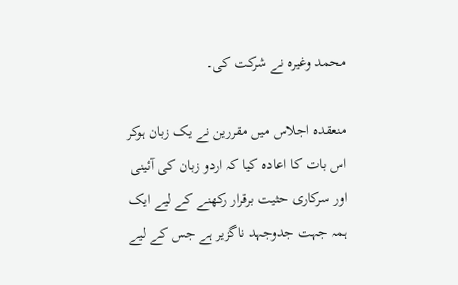محمد وغیرہ نے شرکت کی۔

منعقدہ اجلاس میں مقررین نے یک زبان ہوکر اس بات کا اعادہ کیا کہ اردو زبان کی آئینی اور سرکاری حثیت برقرار رکھنے کے لیے ایک ہمہ جہت جدوجہد ناگزیر ہے جس کے لیے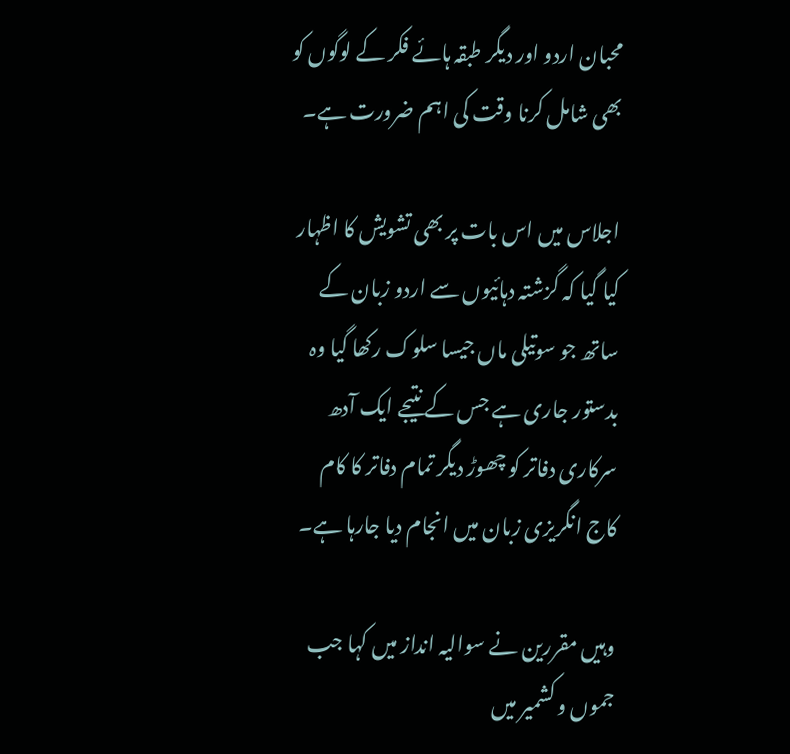محبان اردو اور دیگر طبقہ ہائے فکر کے لوگوں کو بھی شامل کرنا وقت کی اہم ضرورت ہے۔

اجلاس میں اس بات پر بھی تشویش کا اظہار کیا گیا کہ گزشتہ دہائیوں سے اردو زبان کے ساتھ جو سوتیلی ماں جیسا سلوک رکھا گیا وہ بدستور جاری ہے جس کے نتیجے ایک آدھ سرکاری دفاتر کو چھوڑ دیگر تمام دفاتر کا کام کاج انگریزی زبان میں انجام دیا جارہا ہے۔

وہیں مقررین نے سوالیہ انداز میں کہا جب جموں و کشمیر میں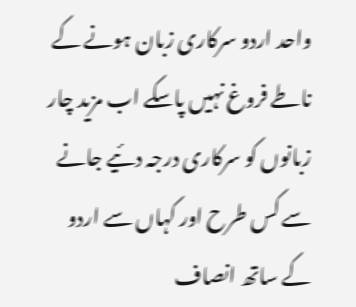واحد اردو سرکاری زبان ہونے کے ناطے فروغ نہیں پاسکے اب مزید چار زبانوں کو سرکاری درجہ دئیے جانے سے کس طرح اور کہاں سے اردو کے ساتھ انصاف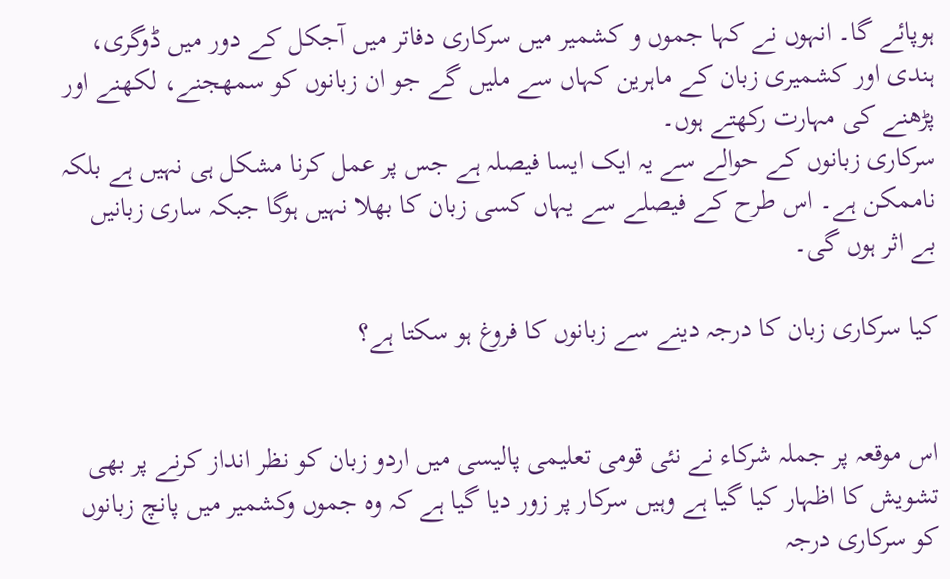ہوپائے گا۔ انہوں نے کہا جموں و کشمیر میں سرکاری دفاتر میں آجکل کے دور میں ڈوگری، ہندی اور کشمیری زبان کے ماہرین کہاں سے ملیں گے جو ان زبانوں کو سمھجنے، لکھنے اور پڑھنے کی مہارت رکھتے ہوں۔
سرکاری زبانوں کے حوالے سے یہ ایک ایسا فیصلہ ہے جس پر عمل کرنا مشکل ہی نہیں ہے بلکہ ناممکن ہے۔ اس طرح کے فیصلے سے یہاں کسی زبان کا بھلا نہیں ہوگا جبکہ ساری زبانیں بے اثر ہوں گی۔

کیا سرکاری زبان کا درجہ دینے سے زبانوں کا فروغ ہو سکتا ہے؟


اس موقعہ پر جملہ شرکاء نے نئی قومی تعلیمی پالیسی میں اردو زبان کو نظر انداز کرنے پر بھی تشویش کا اظہار کیا گیا ہے وہیں سرکار پر زور دیا گیا ہے کہ وہ جموں وکشمیر میں پانچ زبانوں کو سرکاری درجہ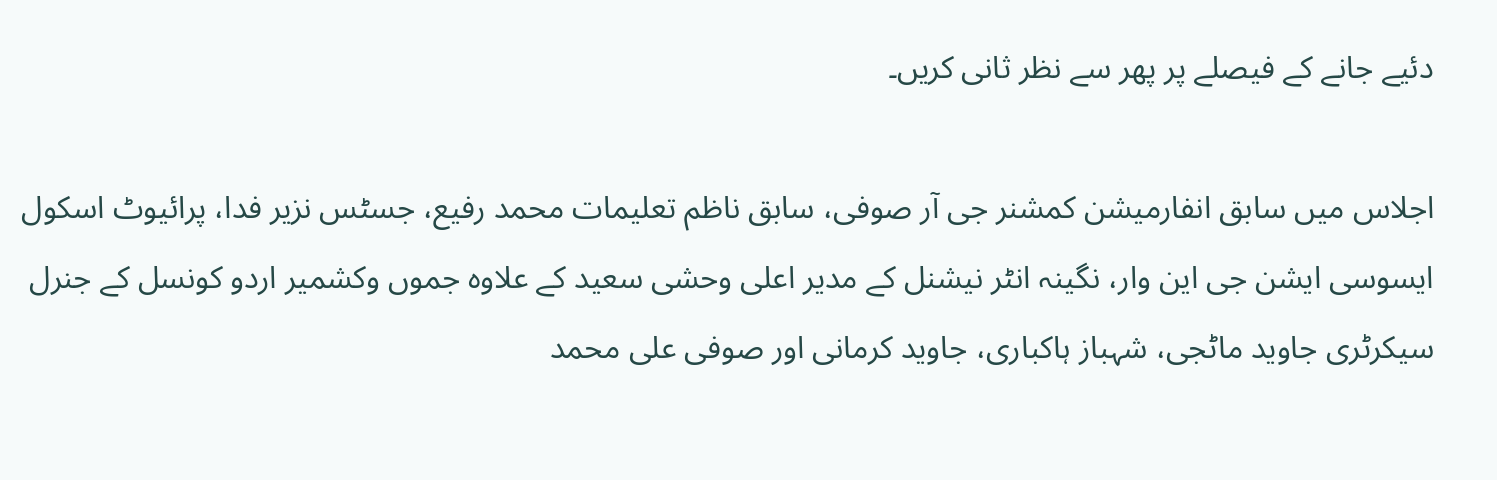دئیے جانے کے فیصلے پر پھر سے نظر ثانی کریں۔

اجلاس میں سابق انفارمیشن کمشنر جی آر صوفی، سابق ناظم تعلیمات محمد رفیع، جسٹس نزیر فدا، پرائیوٹ اسکول ایسوسی ایشن جی این وار، نگینہ انٹر نیشنل کے مدیر اعلی وحشی سعید کے علاوہ جموں وکشمیر اردو کونسل کے جنرل سیکرٹری جاوید ماٹجی، شہباز ہاکباری، جاوید کرمانی اور صوفی علی محمد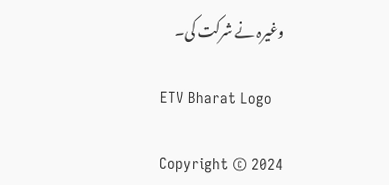وغیرہ نے شرکت کی۔

ETV Bharat Logo

Copyright © 2024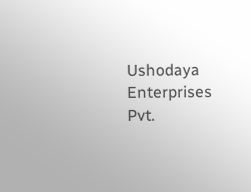Ushodaya Enterprises Pvt.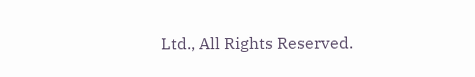Ltd., All Rights Reserved.